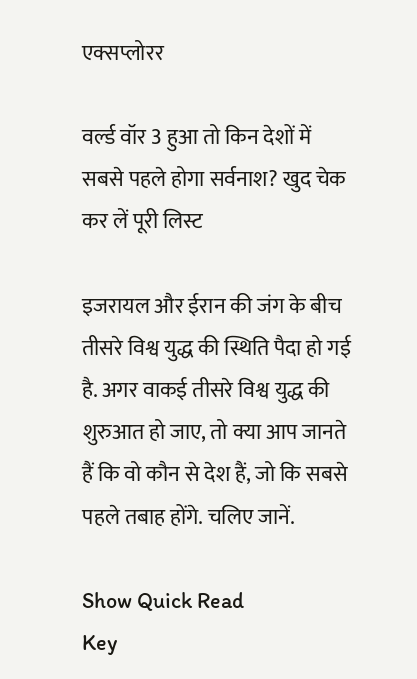एक्सप्लोरर

वर्ल्ड वॉर 3 हुआ तो किन देशों में सबसे पहले होगा सर्वनाश? खुद चेक कर लें पूरी लिस्ट

इजरायल और ईरान की जंग के बीच तीसरे विश्व युद्ध की स्थिति पैदा हो गई है. अगर वाकई तीसरे विश्व युद्ध की शुरुआत हो जाए, तो क्या आप जानते हैं कि वो कौन से देश हैं, जो कि सबसे पहले तबाह होंगे. चलिए जानें.

Show Quick Read
Key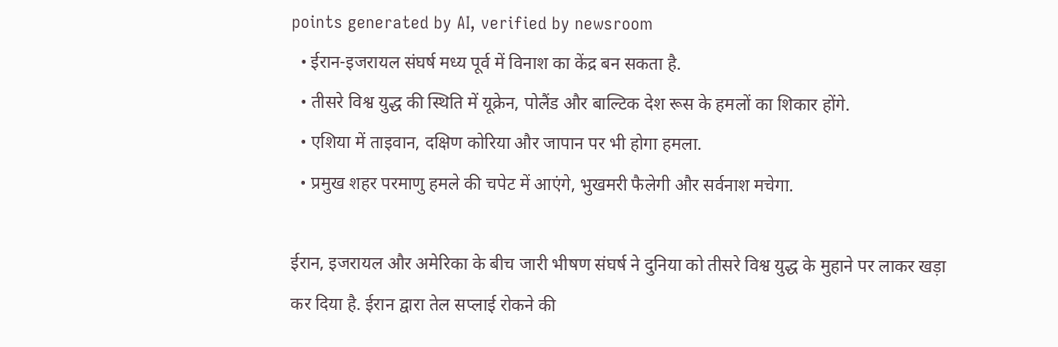points generated by AI, verified by newsroom
  • ईरान-इजरायल संघर्ष मध्य पूर्व में विनाश का केंद्र बन सकता है.
  • तीसरे विश्व युद्ध की स्थिति में यूक्रेन, पोलैंड और बाल्टिक देश रूस के हमलों का शिकार होंगे.
  • एशिया में ताइवान, दक्षिण कोरिया और जापान पर भी होगा हमला.
  • प्रमुख शहर परमाणु हमले की चपेट में आएंगे, भुखमरी फैलेगी और सर्वनाश मचेगा.

ईरान, इजरायल और अमेरिका के बीच जारी भीषण संघर्ष ने दुनिया को तीसरे विश्व युद्ध के मुहाने पर लाकर खड़ा कर दिया है. ईरान द्वारा तेल सप्लाई रोकने की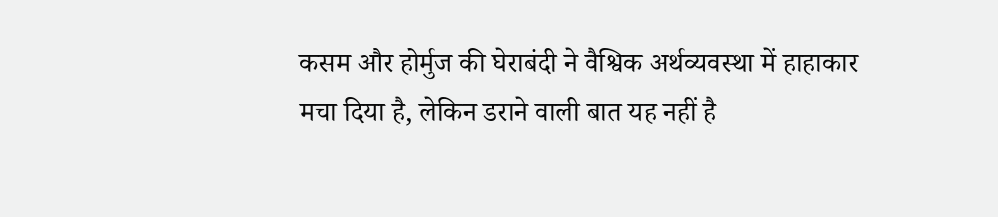कसम और होर्मुज की घेराबंदी ने वैश्विक अर्थव्यवस्था में हाहाकार मचा दिया है, लेकिन डराने वाली बात यह नहीं है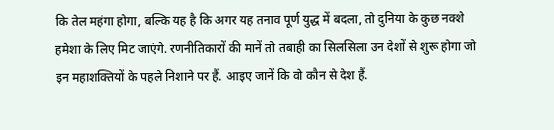कि तेल महंगा होगा, बल्कि यह है कि अगर यह तनाव पूर्ण युद्ध में बदला, तो दुनिया के कुछ नक्शे हमेशा के लिए मिट जाएंगे. रणनीतिकारों की मानें तो तबाही का सिलसिला उन देशों से शुरू होगा जो इन महाशक्तियों के पहले निशाने पर हैं. आइए जानें कि वो कौन से देश हैं.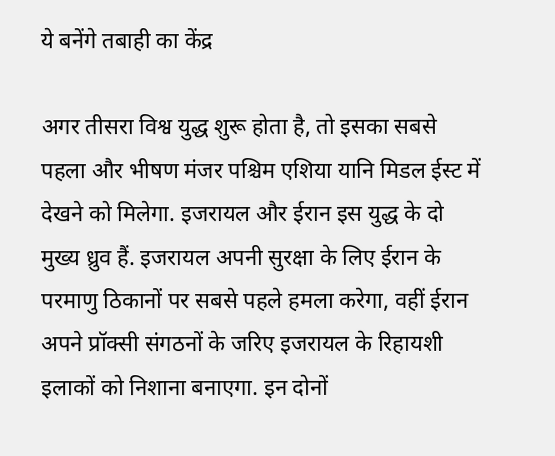ये बनेंगे तबाही का केंद्र

अगर तीसरा विश्व युद्ध शुरू होता है, तो इसका सबसे पहला और भीषण मंजर पश्चिम एशिया यानि मिडल ईस्ट में देखने को मिलेगा. इजरायल और ईरान इस युद्ध के दो मुख्य ध्रुव हैं. इजरायल अपनी सुरक्षा के लिए ईरान के परमाणु ठिकानों पर सबसे पहले हमला करेगा, वहीं ईरान अपने प्रॉक्सी संगठनों के जरिए इजरायल के रिहायशी इलाकों को निशाना बनाएगा. इन दोनों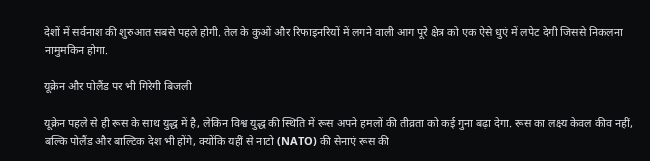देशों में सर्वनाश की शुरुआत सबसे पहले होगी. तेल के कुओं और रिफाइनरियों में लगने वाली आग पूरे क्षेत्र को एक ऐसे धुएं में लपेट देगी जिससे निकलना नामुमकिन होगा.

यूक्रेन और पोलैंड पर भी गिरेगी बिजली

यूक्रेन पहले से ही रूस के साथ युद्ध में है, लेकिन विश्व युद्ध की स्थिति में रूस अपने हमलों की तीव्रता को कई गुना बढ़ा देगा. रूस का लक्ष्य केवल कीव नहीं, बल्कि पोलैंड और बाल्टिक देश भी होंगे, क्योंकि यहीं से नाटो (NATO) की सेनाएं रूस की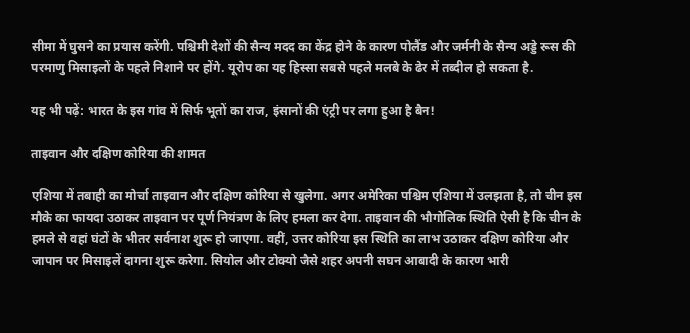सीमा में घुसने का प्रयास करेंगी. पश्चिमी देशों की सैन्य मदद का केंद्र होने के कारण पोलैंड और जर्मनी के सैन्य अड्डे रूस की परमाणु मिसाइलों के पहले निशाने पर होंगे. यूरोप का यह हिस्सा सबसे पहले मलबे के ढेर में तब्दील हो सकता है.

यह भी पढ़ें: भारत के इस गांव में सिर्फ भूतों का राज, इंसानों की एंट्री पर लगा हुआ है बैन!

ताइवान और दक्षिण कोरिया की शामत

एशिया में तबाही का मोर्चा ताइवान और दक्षिण कोरिया से खुलेगा. अगर अमेरिका पश्चिम एशिया में उलझता है, तो चीन इस मौके का फायदा उठाकर ताइवान पर पूर्ण नियंत्रण के लिए हमला कर देगा. ताइवान की भौगोलिक स्थिति ऐसी है कि चीन के हमले से वहां घंटों के भीतर सर्वनाश शुरू हो जाएगा. वहीं, उत्तर कोरिया इस स्थिति का लाभ उठाकर दक्षिण कोरिया और जापान पर मिसाइलें दागना शुरू करेगा. सियोल और टोक्यो जैसे शहर अपनी सघन आबादी के कारण भारी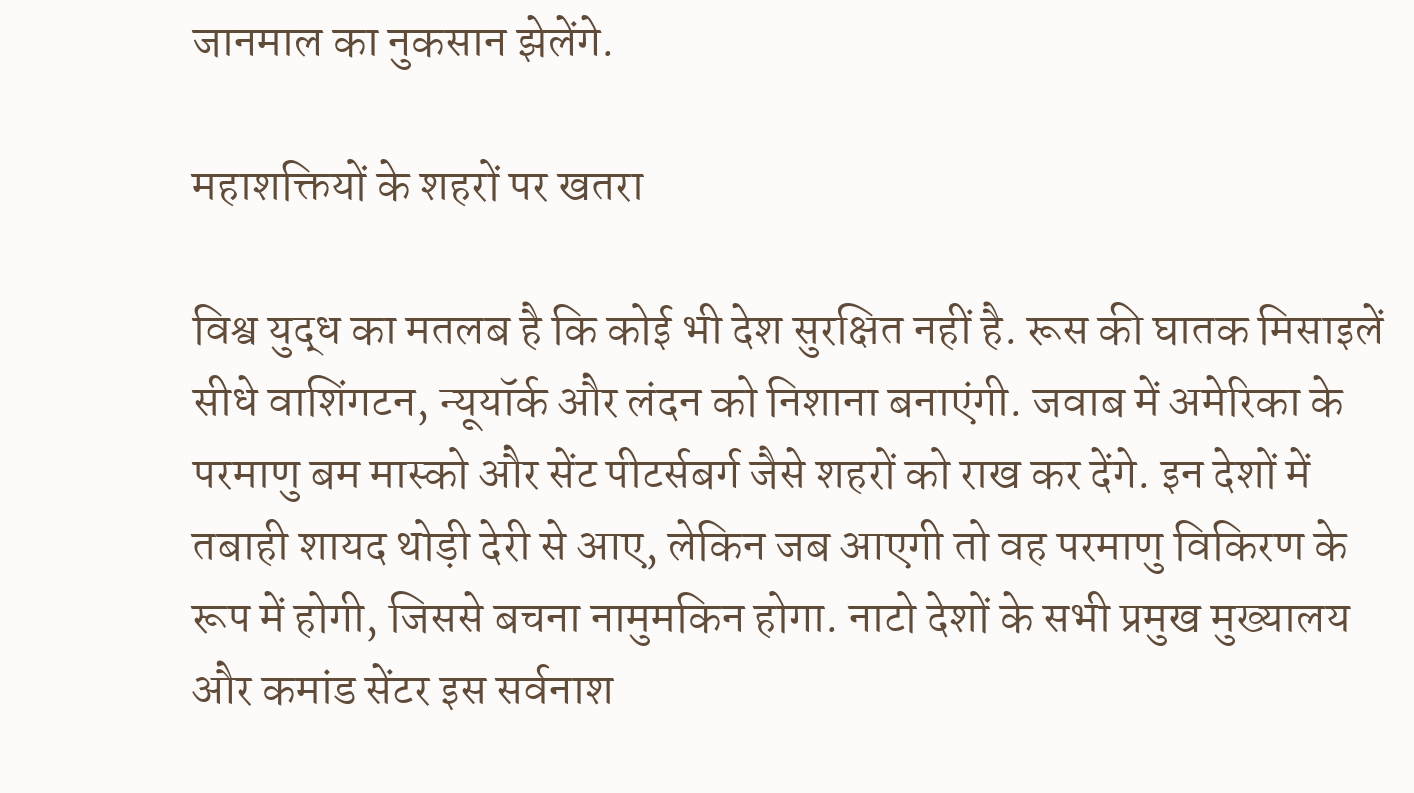जानमाल का नुकसान झेलेंगे.

महाशक्तियों के शहरों पर खतरा

विश्व युद्ध का मतलब है कि कोई भी देश सुरक्षित नहीं है. रूस की घातक मिसाइलें सीधे वाशिंगटन, न्यूयॉर्क और लंदन को निशाना बनाएंगी. जवाब में अमेरिका के परमाणु बम मास्को और सेंट पीटर्सबर्ग जैसे शहरों को राख कर देंगे. इन देशों में तबाही शायद थोड़ी देरी से आए, लेकिन जब आएगी तो वह परमाणु विकिरण के रूप में होगी, जिससे बचना नामुमकिन होगा. नाटो देशों के सभी प्रमुख मुख्यालय और कमांड सेंटर इस सर्वनाश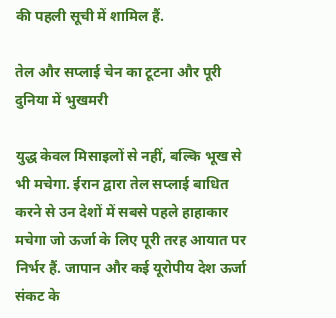की पहली सूची में शामिल हैं.

तेल और सप्लाई चेन का टूटना और पूरी दुनिया में भुखमरी

युद्ध केवल मिसाइलों से नहीं, बल्कि भूख से भी मचेगा. ईरान द्वारा तेल सप्लाई बाधित करने से उन देशों में सबसे पहले हाहाकार मचेगा जो ऊर्जा के लिए पूरी तरह आयात पर निर्भर हैं. जापान और कई यूरोपीय देश ऊर्जा संकट के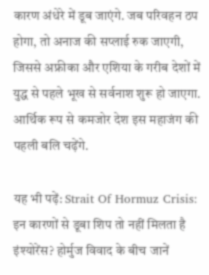कारण अंधेरे में डूब जाएंगे. जब परिवहन ठप होगा, तो अनाज की सप्लाई रुक जाएगी, जिससे अफ्रीका और एशिया के गरीब देशों में युद्ध से पहले भूख से सर्वनाश शुरू हो जाएगा. आर्थिक रूप से कमजोर देश इस महाजंग की पहली बलि चढ़ेंगे.

यह भी पढ़ें: Strait Of Hormuz Crisis: इन कारणों से डूबा शिप तो नहीं मिलता है इंश्योरेंस? होर्मुज विवाद के बीच जानें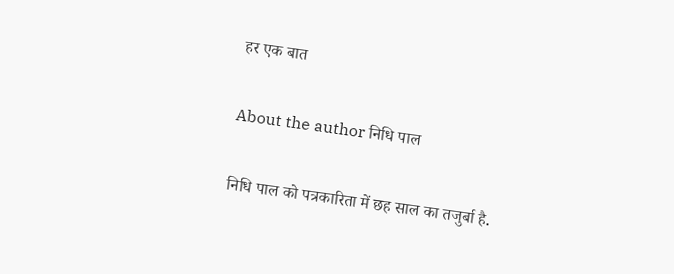हर एक बात

About the author निधि पाल

निधि पाल को पत्रकारिता में छह साल का तजुर्बा है.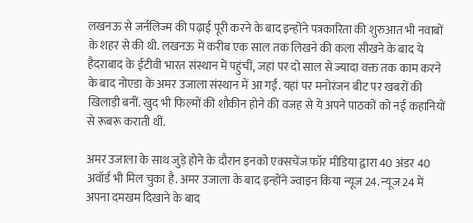लखनऊ से जर्नलिज्म की पढ़ाई पूरी करने के बाद इन्होंने पत्रकारिता की शुरुआत भी नवाबों के शहर से की थी. लखनऊ में करीब एक साल तक लिखने की कला सीखने के बाद ये हैदराबाद के ईटीवी भारत संस्थान में पहुंचीं, जहां पर दो साल से ज्यादा वक्त तक काम करने के बाद नोएडा के अमर उजाला संस्थान में आ गईं. यहां पर मनोरंजन बीट पर खबरों की खिलाड़ी बनीं. खुद भी फिल्मों की शौकीन होने की वजह से ये अपने पाठकों को नई कहानियों से रूबरू कराती थीं.

अमर उजाला के साथ जुड़े होने के दौरान इनको एक्सचेंज फॉर मीडिया द्वारा 40 अंडर 40 अवॉर्ड भी मिल चुका है. अमर उजाला के बाद इन्होंने ज्वाइन किया न्यूज 24. न्यूज 24 में अपना दमखम दिखाने के बाद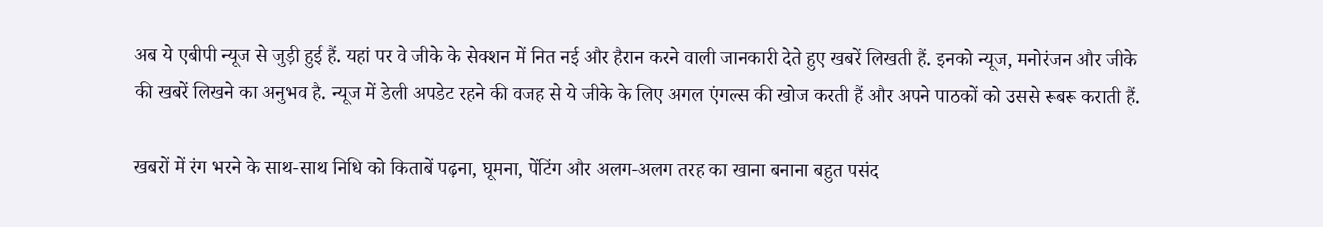अब ये एबीपी न्यूज से जुड़ी हुई हैं. यहां पर वे जीके के सेक्शन में नित नई और हैरान करने वाली जानकारी देते हुए खबरें लिखती हैं. इनको न्यूज, मनोरंजन और जीके की खबरें लिखने का अनुभव है. न्यूज में डेली अपडेट रहने की वजह से ये जीके के लिए अगल एंगल्स की खोज करती हैं और अपने पाठकों को उससे रूबरू कराती हैं.

खबरों में रंग भरने के साथ-साथ निधि को किताबें पढ़ना, घूमना, पेंटिंग और अलग-अलग तरह का खाना बनाना बहुत पसंद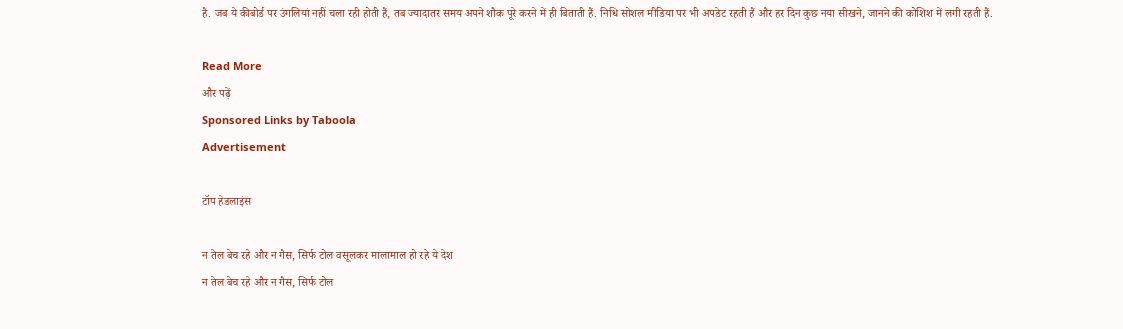है. जब ये कीबोर्ड पर उंगलियां नहीं चला रही होती हैं, तब ज्यादातर समय अपने शौक पूरे करने में ही बिताती हैं. निधि सोशल मीडिया पर भी अपडेट रहती हैं और हर दिन कुछ नया सीखने, जानने की कोशिश में लगी रहती हैं.

Read More
और पढ़ें
Sponsored Links by Taboola
Advertisement

टॉप हेडलाइंस

न तेल बेच रहे और न गैस, सिर्फ टोल वसूलकर मालामाल हो रहे ये देश
न तेल बेच रहे और न गैस, सिर्फ टोल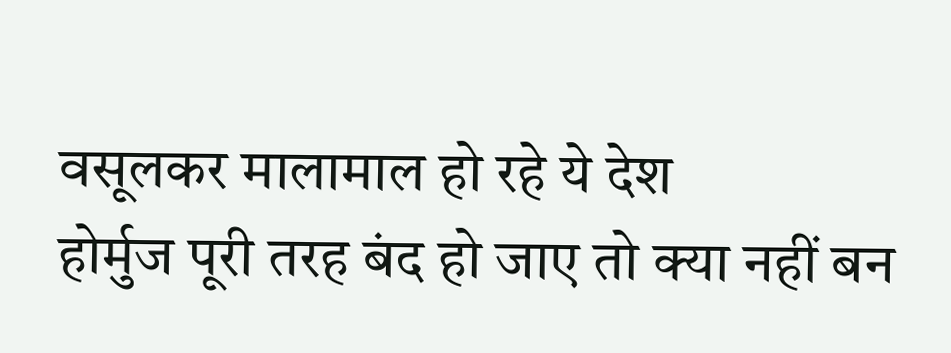वसूलकर मालामाल हो रहे ये देश
होर्मुज पूरी तरह बंद हो जाए तो क्या नहीं बन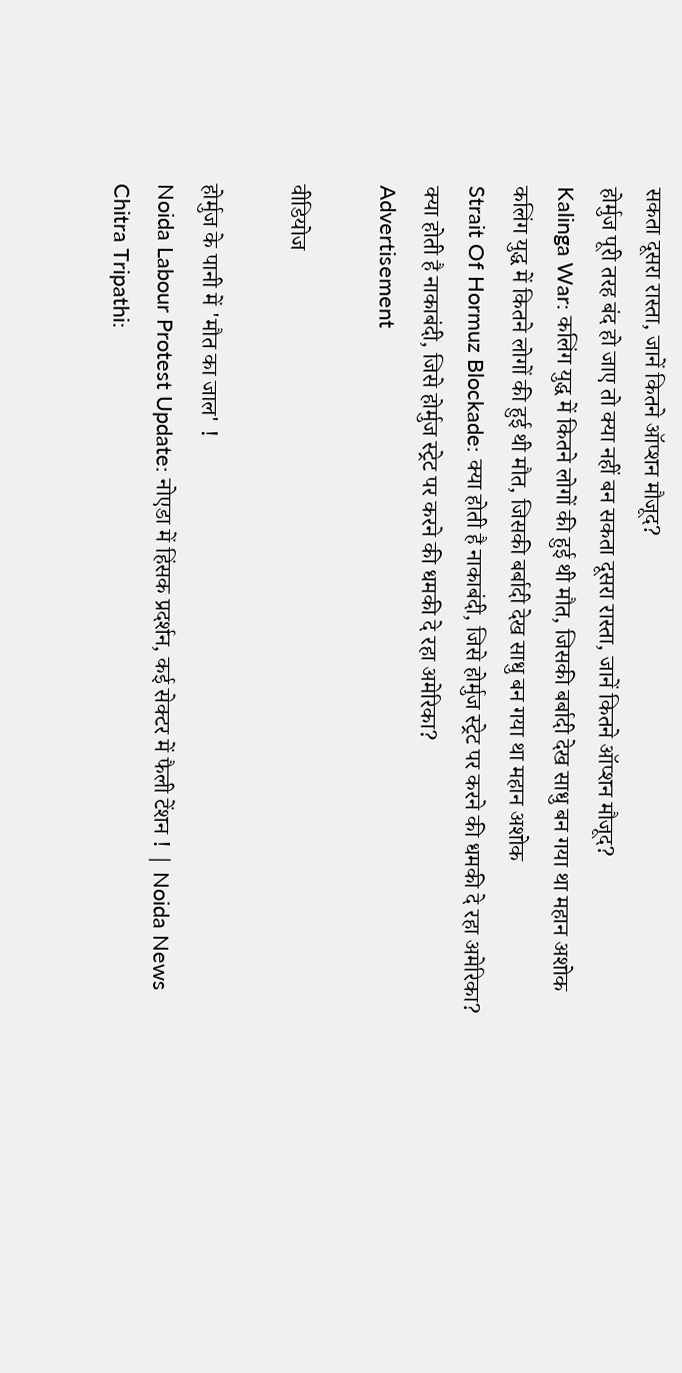सकता दूसरा रास्ता, जानें कितने ऑप्शन मौजूद?
होर्मुज पूरी तरह बंद हो जाए तो क्या नहीं बन सकता दूसरा रास्ता, जानें कितने ऑप्शन मौजूद?
Kalinga War: कलिंग युद्ध में कितने लोगों की हुई थी मौत, जिसकी बर्बादी देख साधु बन गया था महान अशोक
कलिंग युद्ध में कितने लोगों की हुई थी मौत, जिसकी बर्बादी देख साधु बन गया था महान अशोक
Strait Of Hormuz Blockade: क्या होती है नाकाबंदी, जिसे होर्मुज स्ट्रेट पर करने की धमकी दे रहा अमेरिका?
क्या होती है नाकाबंदी, जिसे होर्मुज स्ट्रेट पर करने की धमकी दे रहा अमेरिका?
Advertisement

वीडियोज

होर्मुज के पानी में 'मौत का जाल' !
Noida Labour Protest Update: नोएडा में हिंसक प्रदर्शन, कई सेक्टर में फैली टेंशन ! | Noida News
Chitra Tripathi: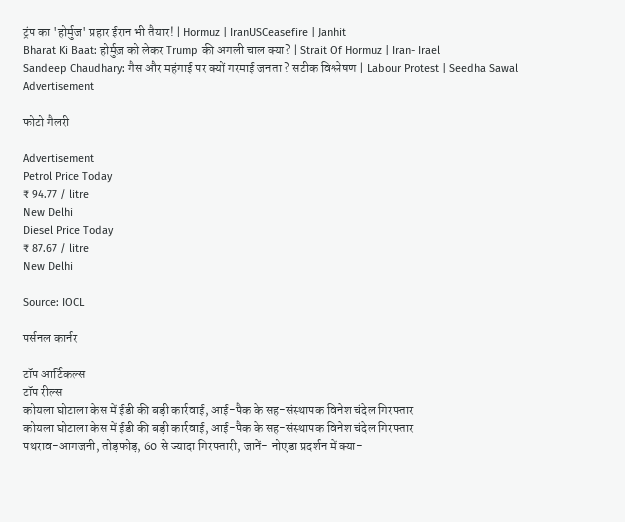ट्रंप का 'होर्मुज' प्रहार ईरान भी तैयार! | Hormuz | IranUSCeasefire | Janhit
Bharat Ki Baat: होर्मुज़ को लेकर Trump की अगली चाल क्या? | Strait Of Hormuz | Iran- Irael
Sandeep Chaudhary: गैस और महंगाई पर क्यों गरमाई जनता ? सटीक विश्लेषण | Labour Protest | Seedha Sawal
Advertisement

फोटो गैलरी

Advertisement
Petrol Price Today
₹ 94.77 / litre
New Delhi
Diesel Price Today
₹ 87.67 / litre
New Delhi

Source: IOCL

पर्सनल कार्नर

टॉप आर्टिकल्स
टॉप रील्स
कोयला घोटाला केस में ईडी की बड़ी कार्रवाई, आई-पैक के सह-संस्थापक विनेश चंदेल गिरफ्तार
कोयला घोटाला केस में ईडी की बड़ी कार्रवाई, आई-पैक के सह-संस्थापक विनेश चंदेल गिरफ्तार
पथराव-आगजनी, तोड़फोड़, 60 से ज्यादा गिरफ्तारी, जानें- नोएडा प्रदर्शन में क्या-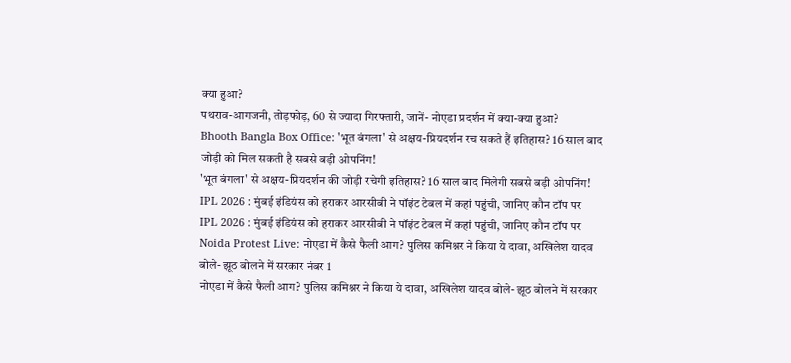क्या हुआ?
पथराव-आगजनी, तोड़फोड़, 60 से ज्यादा गिरफ्तारी, जानें- नोएडा प्रदर्शन में क्या-क्या हुआ?
Bhooth Bangla Box Office: 'भूत बंगला' से अक्षय-प्रियदर्शन रच सकते हैं इतिहास? 16 साल बाद जोड़ी को मिल सकती है सबसे बड़ी ओपनिंग!
'भूत बंगला' से अक्षय-प्रियदर्शन की जोड़ी रचेगी इतिहास? 16 साल बाद मिलेगी सबसे बड़ी ओपनिंग!
IPL 2026 : मुंबई इंडियंस को हराकर आरसीबी ने पॉइंट टेबल में कहां पहुंची, जानिए कौन टॉप पर
IPL 2026 : मुंबई इंडियंस को हराकर आरसीबी ने पॉइंट टेबल में कहां पहुंची, जानिए कौन टॉप पर
Noida Protest Live: नोएडा में कैसे फैली आग? पुलिस कमिश्नर ने किया ये दावा, अखिलेश यादव बोले- झूठ बोलने में सरकार नंबर 1
नोएडा में कैसे फैली आग? पुलिस कमिश्नर ने किया ये दावा, अखिलेश यादव बोले- झूठ बोलने में सरकार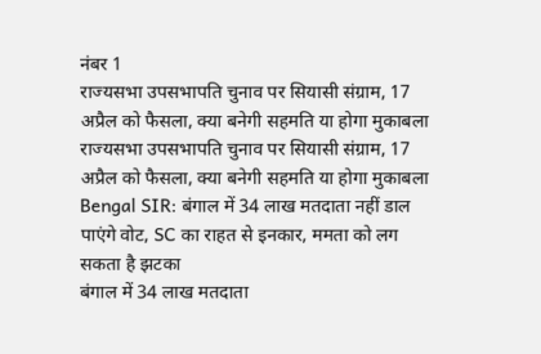नंबर 1
राज्यसभा उपसभापति चुनाव पर सियासी संग्राम, 17 अप्रैल को फैसला, क्या बनेगी सहमति या होगा मुकाबला
राज्यसभा उपसभापति चुनाव पर सियासी संग्राम, 17 अप्रैल को फैसला, क्या बनेगी सहमति या होगा मुकाबला
Bengal SIR: बंगाल में 34 लाख मतदाता नहीं डाल पाएंगे वोट, SC का राहत से इनकार, ममता को लग सकता है झटका
बंगाल में 34 लाख मतदाता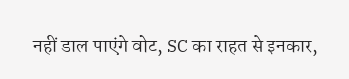नहीं डाल पाएंगे वोट, SC का राहत से इनकार,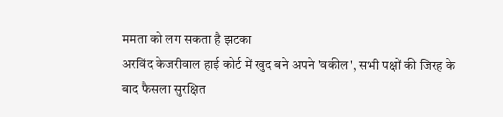ममता को लग सकता है झटका
अरविंद केजरीवाल हाई कोर्ट में खुद बने अपने 'वकील', सभी पक्षों की जिरह के बाद फैसला सुरक्षित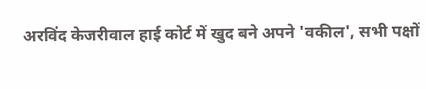अरविंद केजरीवाल हाई कोर्ट में खुद बने अपने 'वकील', सभी पक्षों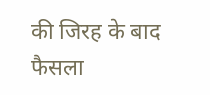की जिरह के बाद फैसला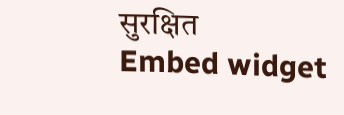सुरक्षित
Embed widget